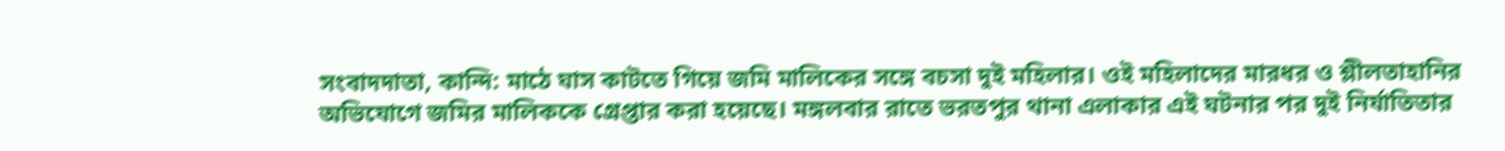সংবাদদাতা, কান্দি: মাঠে ঘাস কাটতে গিয়ে জমি মালিকের সঙ্গে বচসা দুই মহিলার। ওই মহিলাদের মারধর ও শ্লীলতাহানির অভিযোগে জমির মালিককে গ্রেপ্তার করা হয়েছে। মঙ্গলবার রাতে ভরতপুর থানা এলাকার এই ঘটনার পর দুই নির্যাতিতার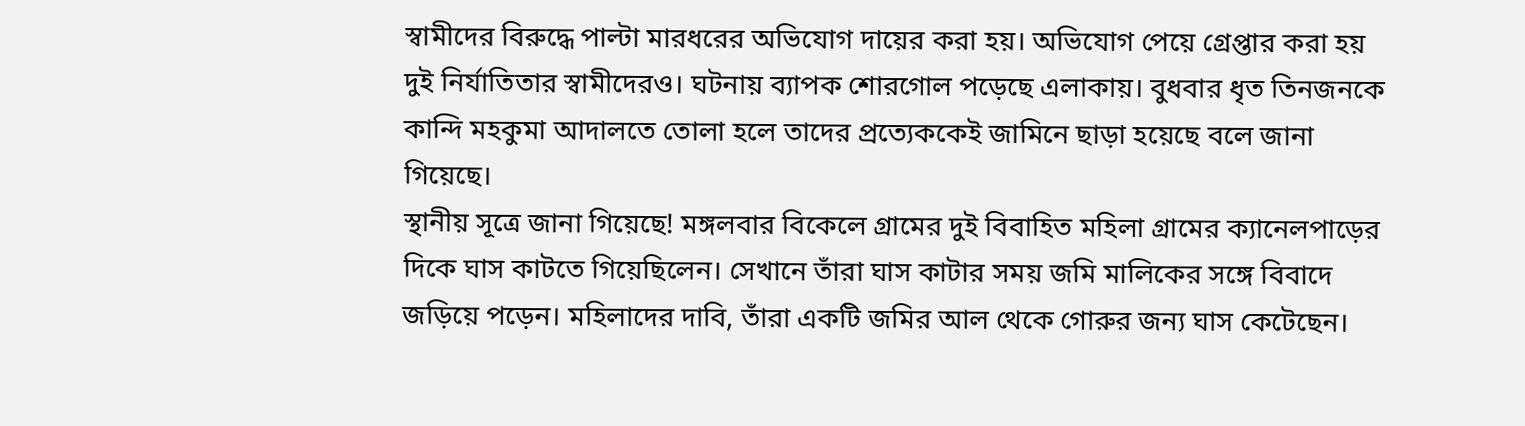স্বামীদের বিরুদ্ধে পাল্টা মারধরের অভিযোগ দায়ের করা হয়। অভিযোগ পেয়ে গ্রেপ্তার করা হয় দুই নির্যাতিতার স্বামীদেরও। ঘটনায় ব্যাপক শোরগোল পড়েছে এলাকায়। বুধবার ধৃত তিনজনকে কান্দি মহকুমা আদালতে তোলা হলে তাদের প্রত্যেককেই জামিনে ছাড়া হয়েছে বলে জানা গিয়েছে।
স্থানীয় সূত্রে জানা গিয়েছে! মঙ্গলবার বিকেলে গ্রামের দুই বিবাহিত মহিলা গ্রামের ক্যানেলপাড়ের দিকে ঘাস কাটতে গিয়েছিলেন। সেখানে তাঁরা ঘাস কাটার সময় জমি মালিকের সঙ্গে বিবাদে জড়িয়ে পড়েন। মহিলাদের দাবি, তাঁরা একটি জমির আল থেকে গোরুর জন্য ঘাস কেটেছেন।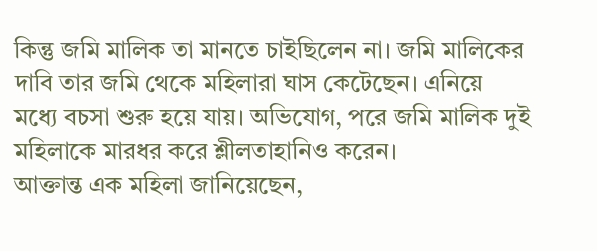কিন্তু জমি মালিক তা মানতে চাইছিলেন না। জমি মালিকের দাবি তার জমি থেকে মহিলারা ঘাস কেটেছেন। এনিয়ে মধ্যে বচসা শুরু হয়ে যায়। অভিযোগ, পরে জমি মালিক দুই মহিলাকে মারধর করে শ্লীলতাহানিও করেন।
আক্তান্ত এক মহিলা জানিয়েছেন,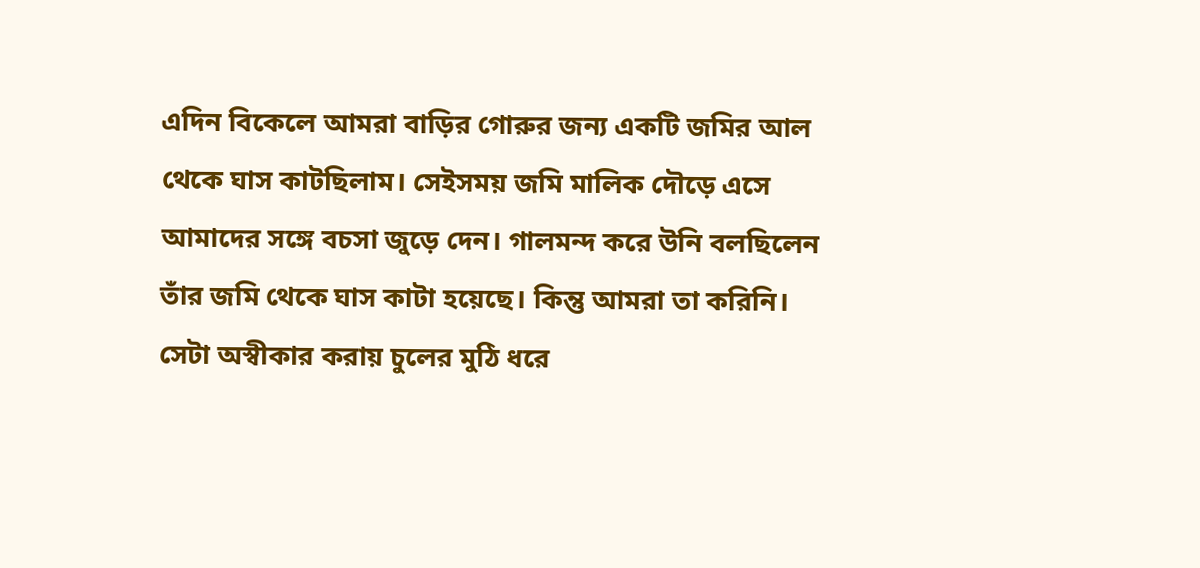এদিন বিকেলে আমরা বাড়ির গোরুর জন্য একটি জমির আল থেকে ঘাস কাটছিলাম। সেইসময় জমি মালিক দৌড়ে এসে আমাদের সঙ্গে বচসা জুড়ে দেন। গালমন্দ করে উনি বলছিলেন তাঁর জমি থেকে ঘাস কাটা হয়েছে। কিন্তু আমরা তা করিনি। সেটা অস্বীকার করায় চুলের মুঠি ধরে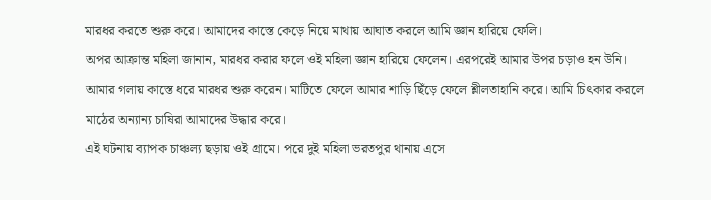মারধর করতে শুরু করে। আমাদের কাস্তে কেড়ে নিয়ে মাথায় আঘাত করলে আমি জ্ঞান হারিয়ে ফেলি।
অপর আক্রান্ত মহিলা জানান, মারধর করার ফলে ওই মহিলা জ্ঞান হারিয়ে ফেলেন। এরপরেই আমার উপর চড়াও হন উনি। আমার গলায় কাস্তে ধরে মারধর শুরু করেন। মাটিতে ফেলে আমার শাড়ি ছিঁড়ে ফেলে শ্লীলতাহানি করে। আমি চিৎকার করলে মাঠের অন্যান্য চাষিরা আমাদের উদ্ধার করে।
এই ঘটনায় ব্যাপক চাঞ্চল্য ছড়ায় ওই গ্রামে। পরে দুই মহিলা ভরতপুর থানায় এসে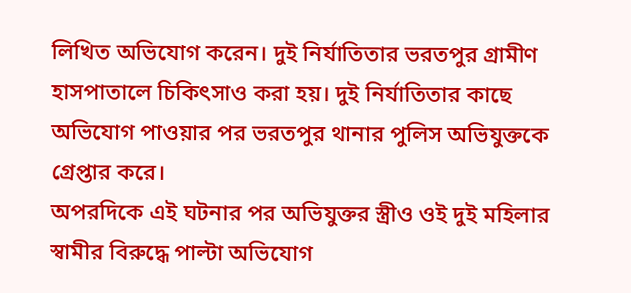লিখিত অভিযোগ করেন। দুই নির্যাতিতার ভরতপুর গ্রামীণ হাসপাতালে চিকিৎসাও করা হয়। দুই নির্যাতিতার কাছে অভিযোগ পাওয়ার পর ভরতপুর থানার পুলিস অভিযুক্তকে গ্রেপ্তার করে।
অপরদিকে এই ঘটনার পর অভিযুক্তর স্ত্রীও ওই দুই মহিলার স্বামীর বিরুদ্ধে পাল্টা অভিযোগ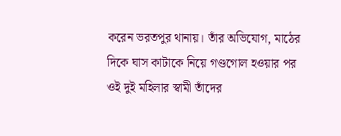করেন ভরতপুর থানায়। তাঁর অভিযোগ, মাঠের দিকে ঘাস কাটাকে নিয়ে গণ্ডগোল হওয়ার পর ওই দুই মহিলার স্বামী তাঁদের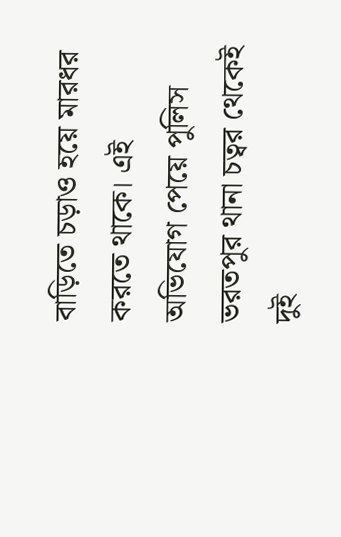বাড়িতে চড়াও হয়ে মারধর করতে থাকে। এই অভিযোগ পেয়ে পুলিস ভরতপুর থানা চত্বর থেকেই দুই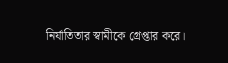নির্যাতিতার স্বামীকে গ্রেপ্তার করে।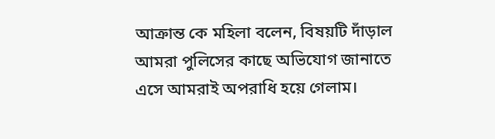আক্রান্ত কে মহিলা বলেন, বিষয়টি দাঁড়াল আমরা পুলিসের কাছে অভিযোগ জানাতে এসে আমরাই অপরাধি হয়ে গেলাম।